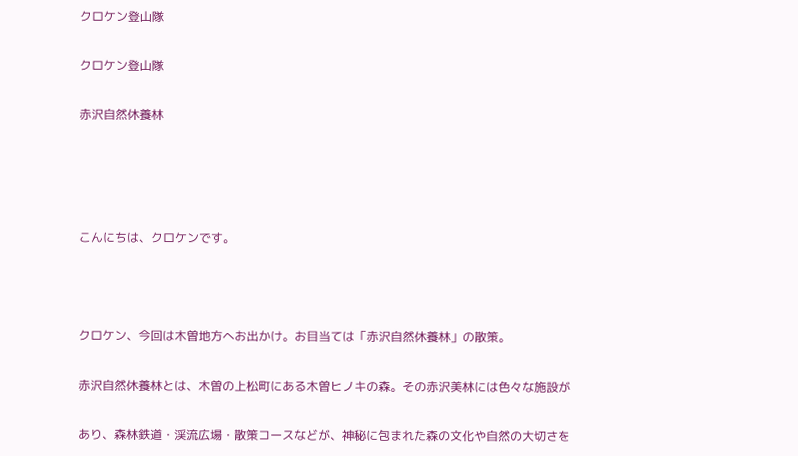クロケン登山隊

クロケン登山隊

赤沢自然休養林




こんにちは、クロケンです。



クロケン、今回は木曽地方へお出かけ。お目当ては「赤沢自然休養林」の散策。

赤沢自然休養林とは、木曽の上松町にある木曽ヒノキの森。その赤沢美林には色々な施設が

あり、森林鉄道・渓流広場・散策コースなどが、神秘に包まれた森の文化や自然の大切さを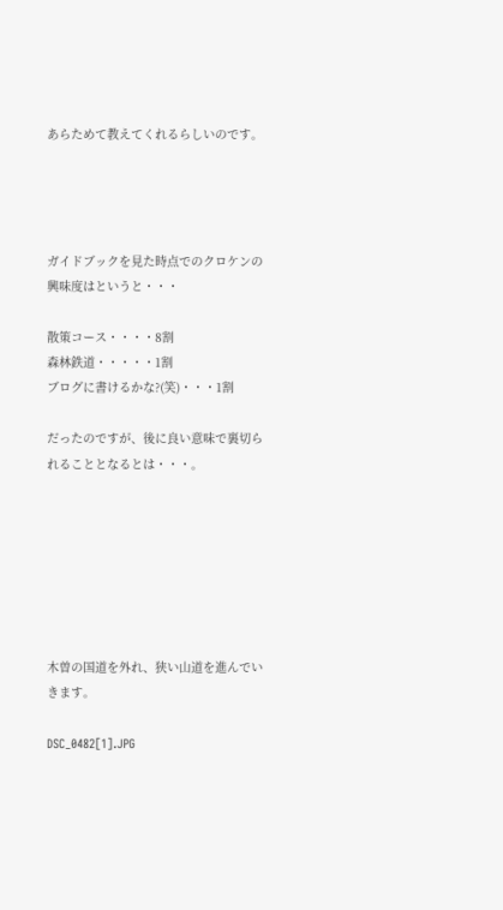あらためて教えてくれるらしいのです。




ガイドブックを見た時点でのクロケンの興味度はというと・・・

散策コース・・・・8割
森林鉄道・・・・・1割
ブログに書けるかな?(笑)・・・1割

だったのですが、後に良い意味で裏切られることとなるとは・・・。







木曽の国道を外れ、狭い山道を進んでいきます。

DSC_0482[1].JPG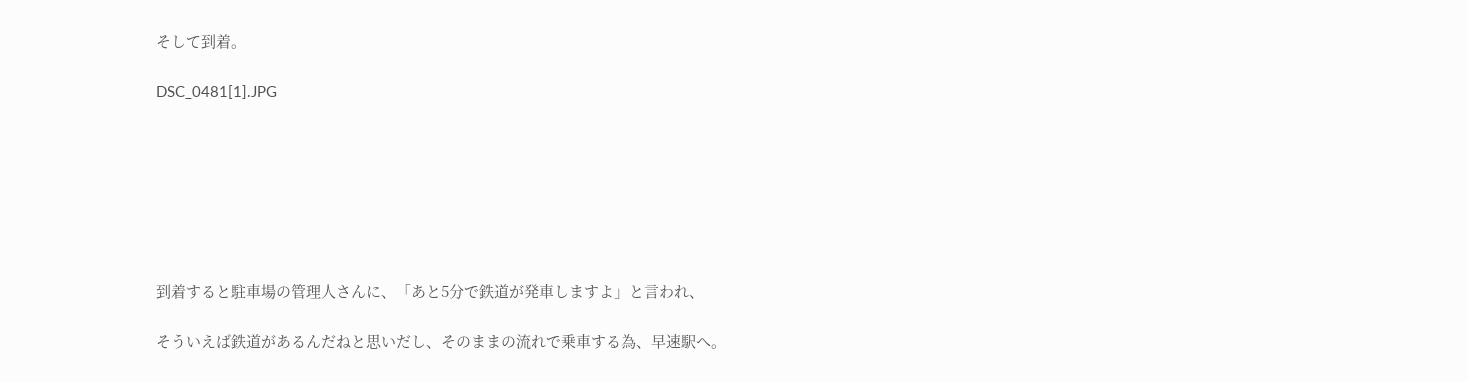そして到着。

DSC_0481[1].JPG







到着すると駐車場の管理人さんに、「あと5分で鉄道が発車しますよ」と言われ、

そういえば鉄道があるんだねと思いだし、そのままの流れで乗車する為、早速駅へ。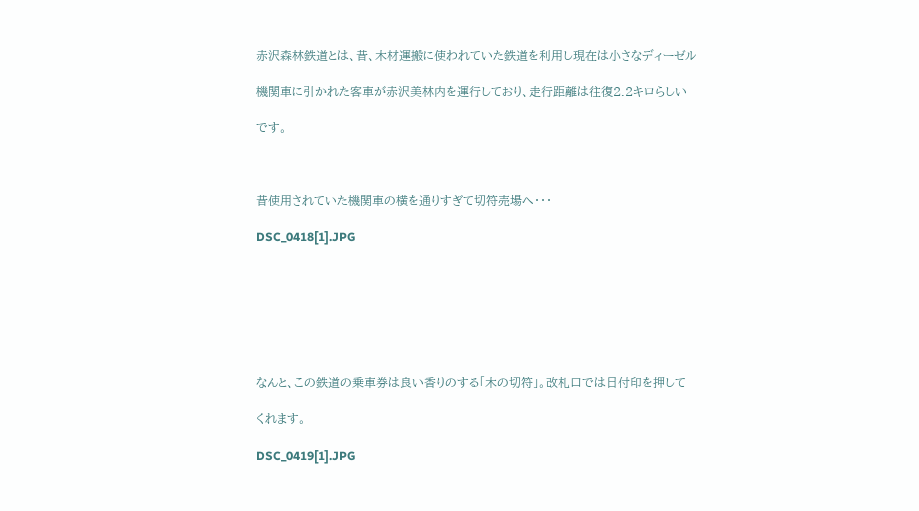赤沢森林鉄道とは、昔、木材運搬に使われていた鉄道を利用し現在は小さなディーゼル

機関車に引かれた客車が赤沢美林内を運行しており、走行距離は往復2.2キロらしい

です。



昔使用されていた機関車の横を通りすぎて切符売場へ・・・

DSC_0418[1].JPG







なんと、この鉄道の乗車券は良い香りのする「木の切符」。改札口では日付印を押して

くれます。

DSC_0419[1].JPG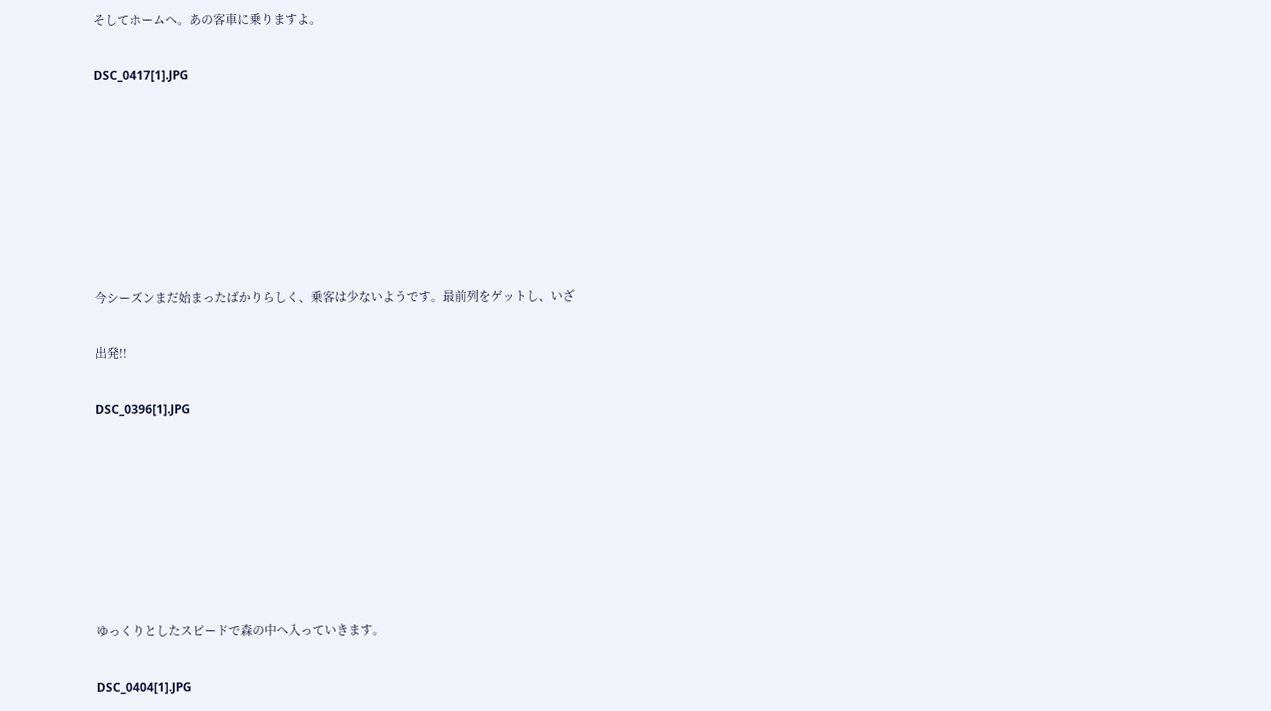そしてホームへ。あの客車に乗りますよ。

DSC_0417[1].JPG







今シーズンまだ始まったばかりらしく、乗客は少ないようです。最前列をゲットし、いざ

出発!!

DSC_0396[1].JPG







ゆっくりとしたスピードで森の中へ入っていきます。

DSC_0404[1].JPG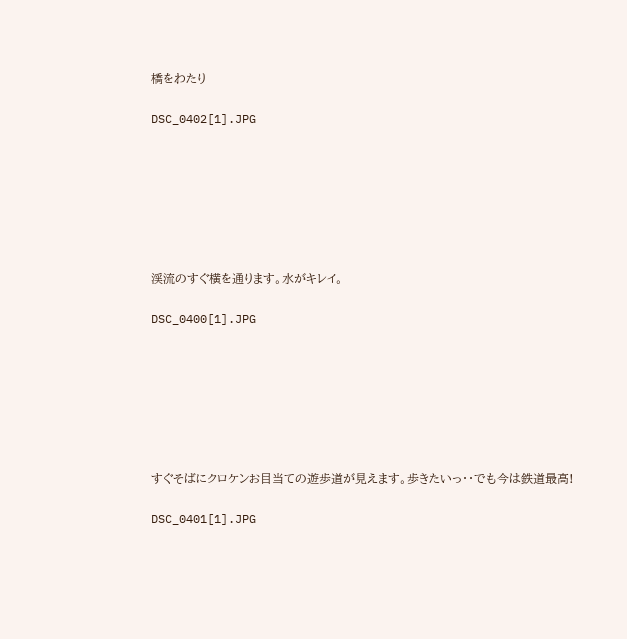橋をわたり

DSC_0402[1].JPG







渓流のすぐ横を通ります。水がキレイ。

DSC_0400[1].JPG







すぐそばにクロケンお目当ての遊歩道が見えます。歩きたいっ・・でも今は鉄道最高!

DSC_0401[1].JPG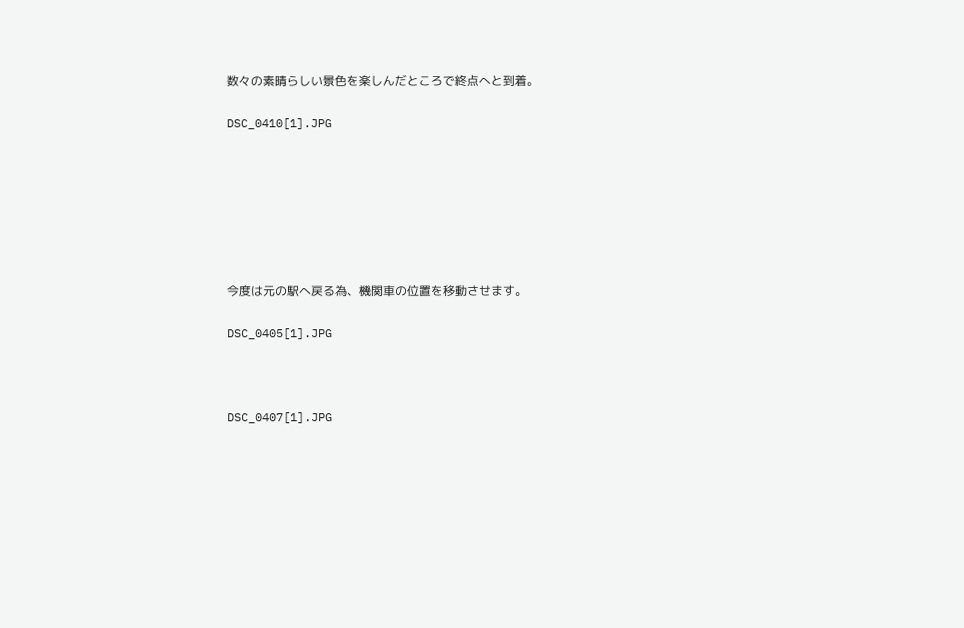数々の素晴らしい景色を楽しんだところで終点へと到着。

DSC_0410[1].JPG







今度は元の駅へ戻る為、機関車の位置を移動させます。

DSC_0405[1].JPG



DSC_0407[1].JPG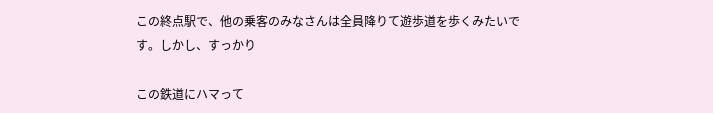この終点駅で、他の乗客のみなさんは全員降りて遊歩道を歩くみたいです。しかし、すっかり

この鉄道にハマって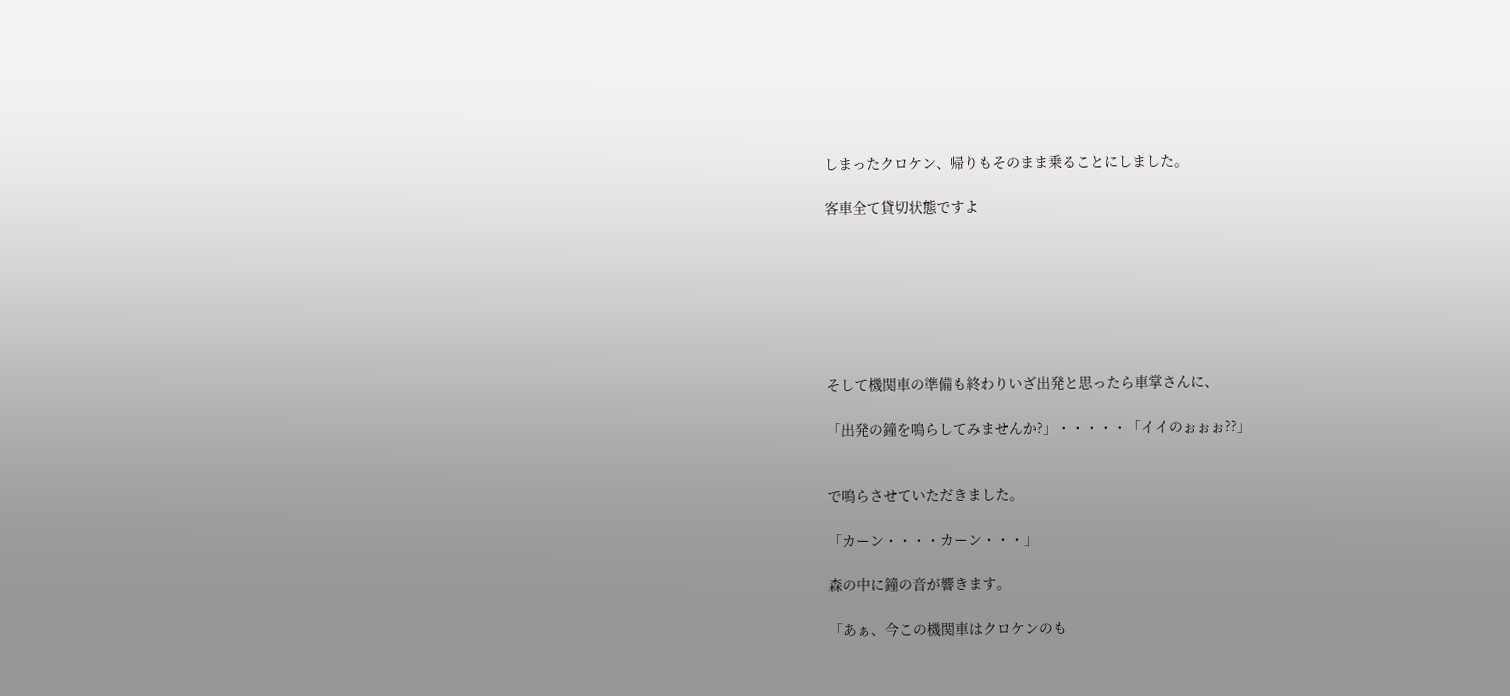しまったクロケン、帰りもそのまま乗ることにしました。

客車全て貸切状態ですよ







そして機関車の準備も終わりいざ出発と思ったら車掌さんに、

「出発の鐘を鳴らしてみませんか?」・・・・・「イイのぉぉぉ??」


で鳴らさせていただきました。

「カーン・・・・カーン・・・」

森の中に鐘の音が響きます。

「あぁ、今この機関車はクロケンのも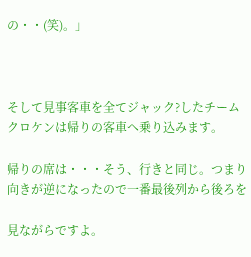の・・(笑)。」



そして見事客車を全てジャック?したチームクロケンは帰りの客車へ乗り込みます。

帰りの席は・・・そう、行きと同じ。つまり向きが逆になったので一番最後列から後ろを

見ながらですよ。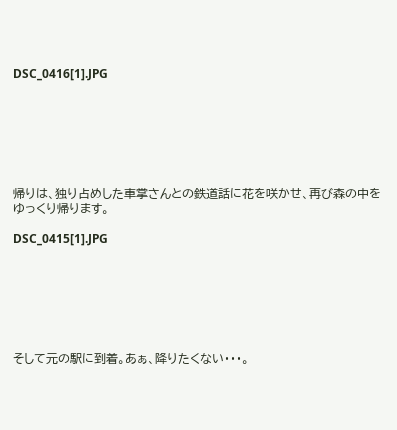DSC_0416[1].JPG







帰りは、独り占めした車掌さんとの鉄道話に花を咲かせ、再び森の中をゆっくり帰ります。

DSC_0415[1].JPG







そして元の駅に到着。あぁ、降りたくない・・・。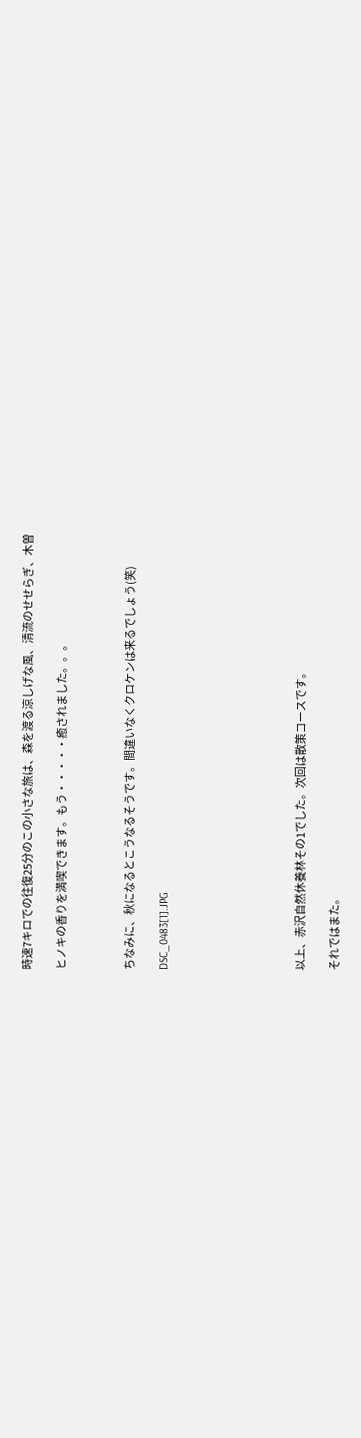時速7キロでの往復25分のこの小さな旅は、森を渡る涼しげな風、清流のせせらぎ、木曽

ヒノキの香りを満喫できます。もう・・・・・癒されました。。。



ちなみに、秋になるとこうなるそうです。間違いなくクロケンは来るでしょう(笑)

DSC_0483[1].JPG







以上、赤沢自然休養林その1でした。次回は散策コースです。

それではまた。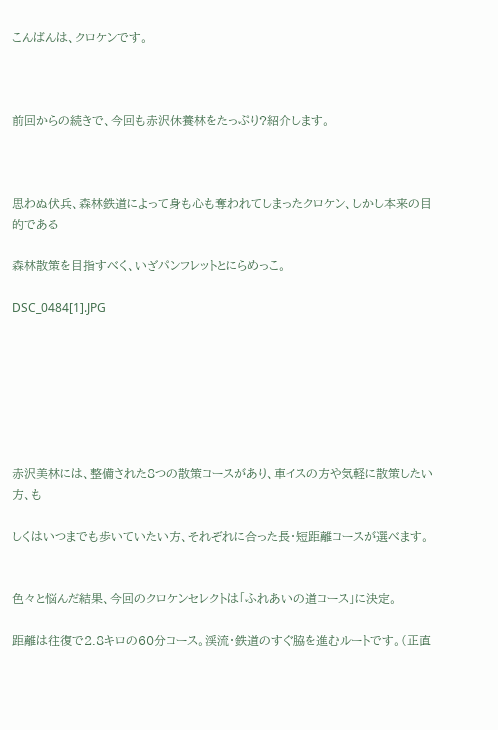こんばんは、クロケンです。



前回からの続きで、今回も赤沢休養林をたっぷり?紹介します。



思わぬ伏兵、森林鉄道によって身も心も奪われてしまったクロケン、しかし本来の目的である

森林散策を目指すべく、いざパンフレットとにらめっこ。

DSC_0484[1].JPG







赤沢美林には、整備された8つの散策コースがあり、車イスの方や気軽に散策したい方、も

しくはいつまでも歩いていたい方、それぞれに合った長・短距離コースが選べます。


色々と悩んだ結果、今回のクロケンセレクトは「ふれあいの道コース」に決定。

距離は往復で2.8キロの60分コース。渓流・鉄道のすぐ脇を進むルートです。(正直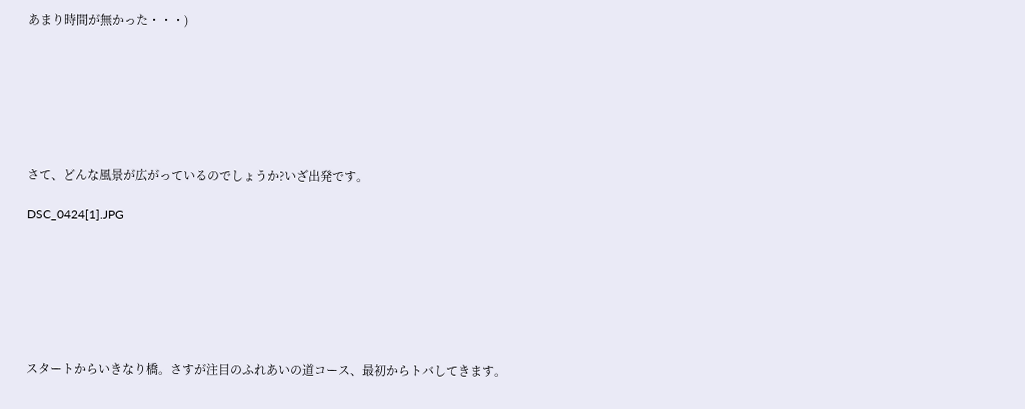あまり時間が無かった・・・)







さて、どんな風景が広がっているのでしょうか?いざ出発です。

DSC_0424[1].JPG







スタートからいきなり橋。さすが注目のふれあいの道コース、最初からトバしてきます。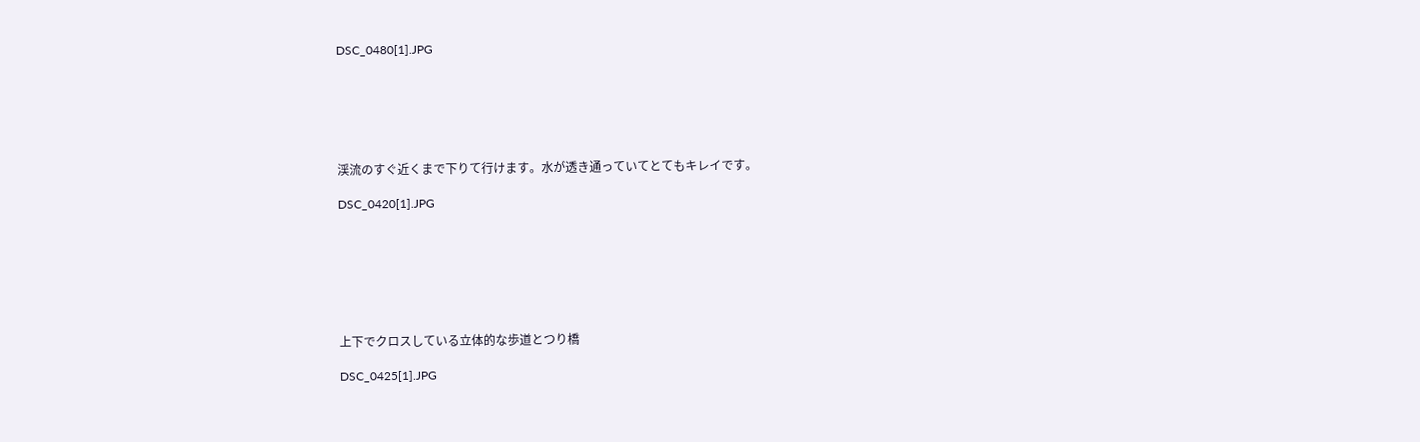DSC_0480[1].JPG






渓流のすぐ近くまで下りて行けます。水が透き通っていてとてもキレイです。

DSC_0420[1].JPG







上下でクロスしている立体的な歩道とつり橋

DSC_0425[1].JPG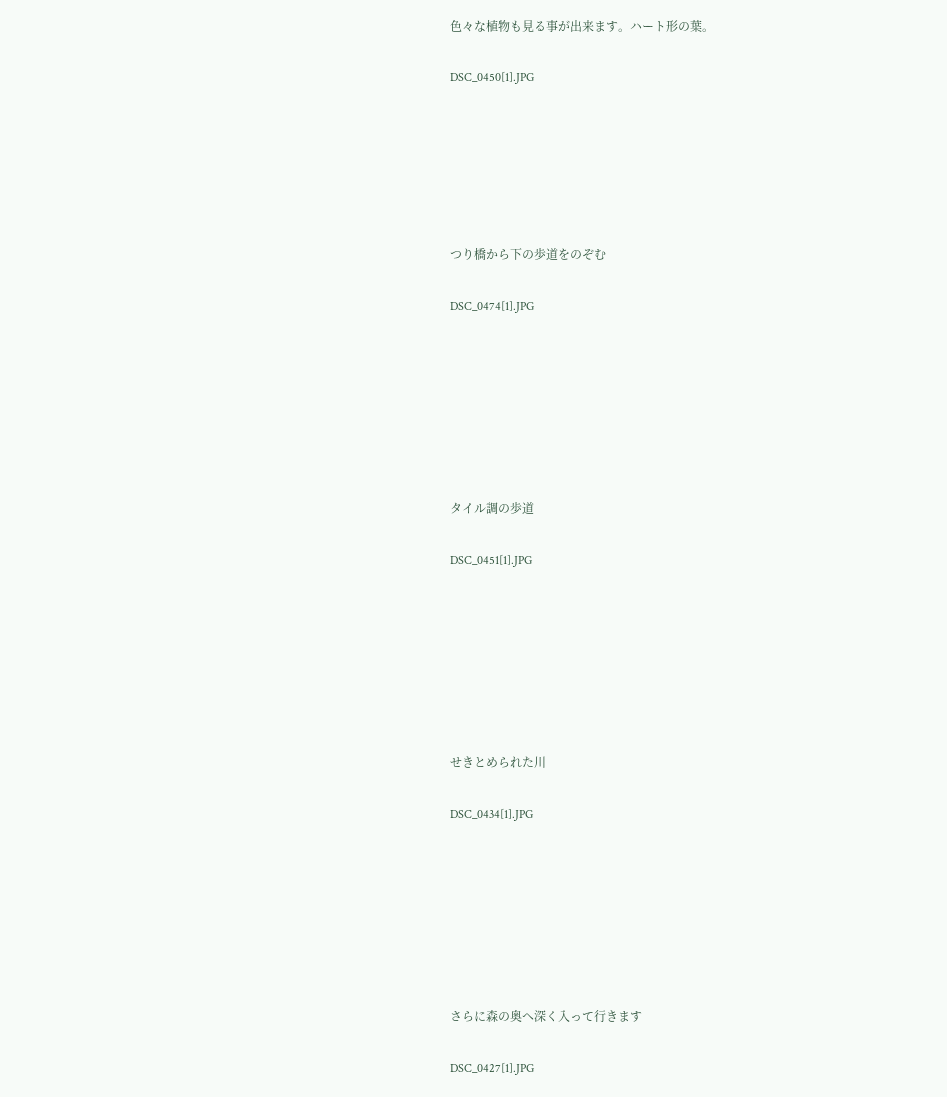色々な植物も見る事が出来ます。ハート形の葉。

DSC_0450[1].JPG






つり橋から下の歩道をのぞむ

DSC_0474[1].JPG







タイル調の歩道

DSC_0451[1].JPG







せきとめられた川

DSC_0434[1].JPG







さらに森の奥へ深く入って行きます

DSC_0427[1].JPG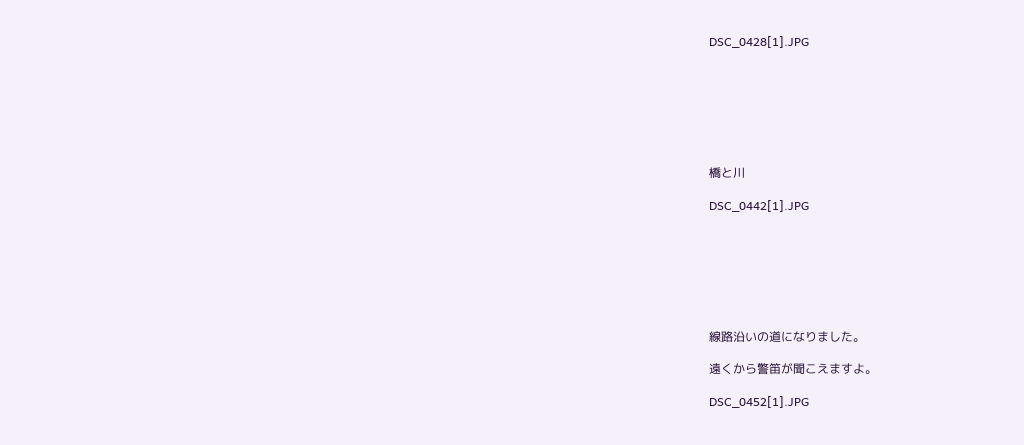DSC_0428[1].JPG







橋と川

DSC_0442[1].JPG







線路沿いの道になりました。

遠くから警笛が聞こえますよ。

DSC_0452[1].JPG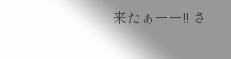来たぁーー!! さ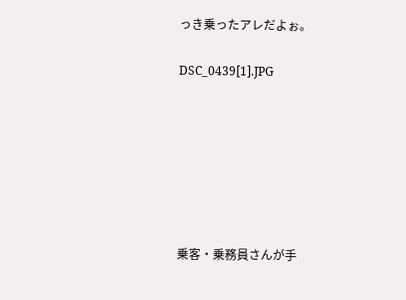っき乗ったアレだよぉ。

DSC_0439[1].JPG







乗客・乗務員さんが手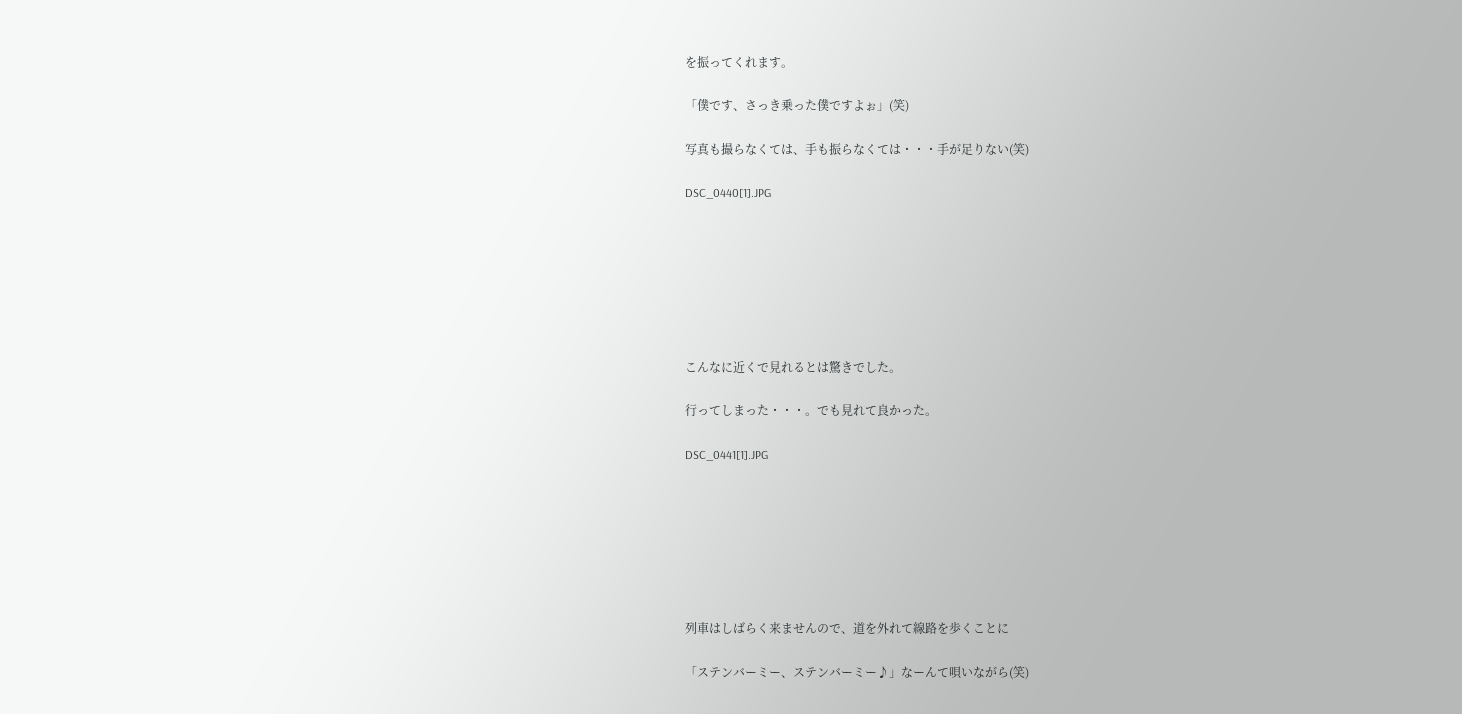を振ってくれます。

「僕です、さっき乗った僕ですよぉ」(笑)

写真も撮らなくては、手も振らなくては・・・手が足りない(笑)

DSC_0440[1].JPG







こんなに近くで見れるとは驚きでした。

行ってしまった・・・。でも見れて良かった。

DSC_0441[1].JPG







列車はしばらく来ませんので、道を外れて線路を歩くことに

「ステンバーミー、ステンバーミー♪」なーんて唄いながら(笑)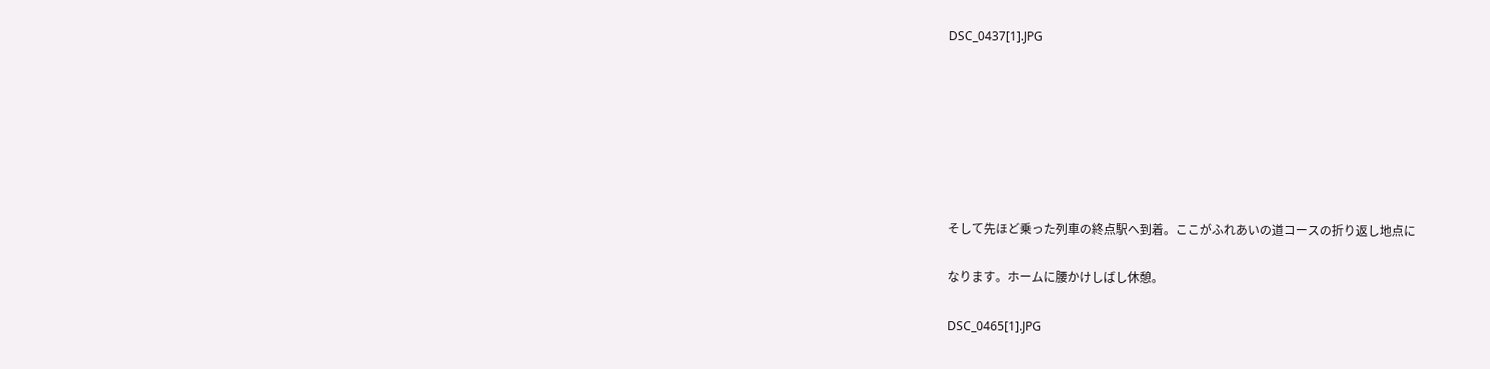DSC_0437[1].JPG







そして先ほど乗った列車の終点駅へ到着。ここがふれあいの道コースの折り返し地点に

なります。ホームに腰かけしばし休憩。

DSC_0465[1].JPG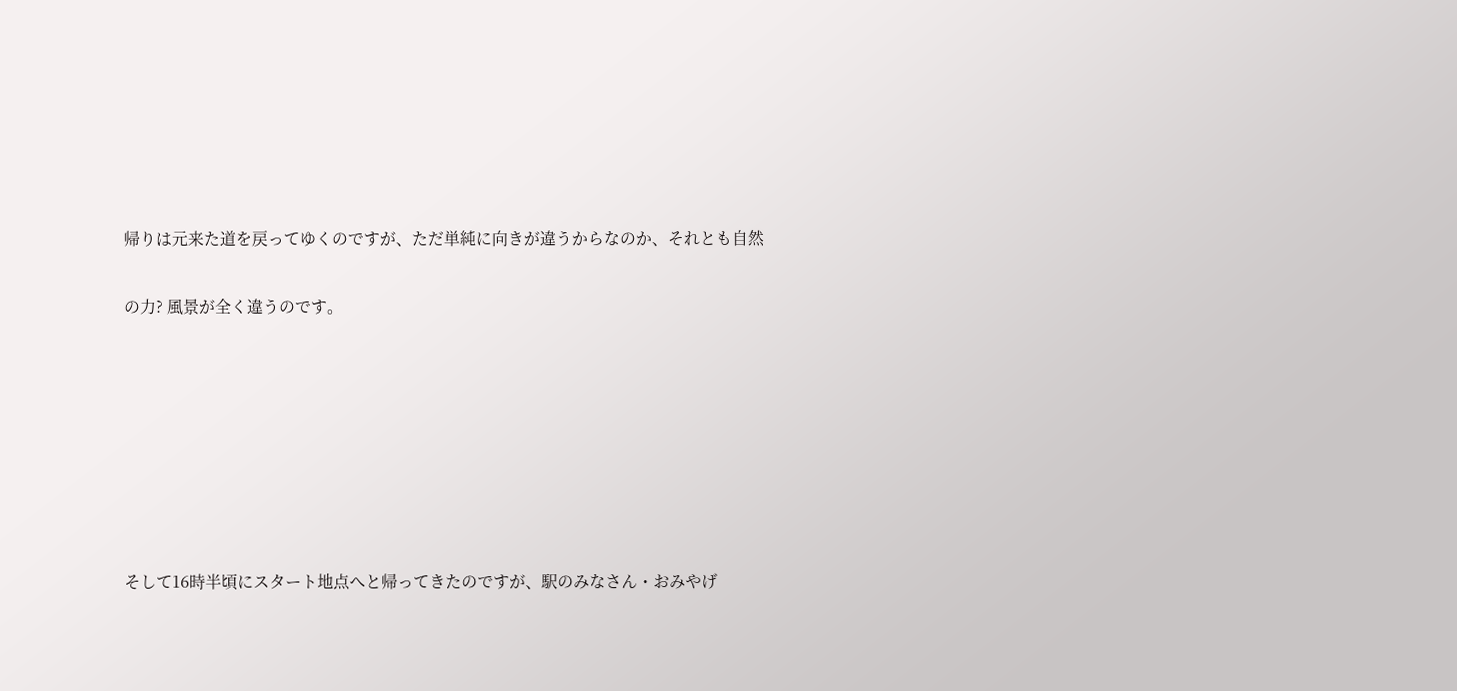帰りは元来た道を戻ってゆくのですが、ただ単純に向きが違うからなのか、それとも自然

の力? 風景が全く違うのです。







そして16時半頃にスタート地点へと帰ってきたのですが、駅のみなさん・おみやげ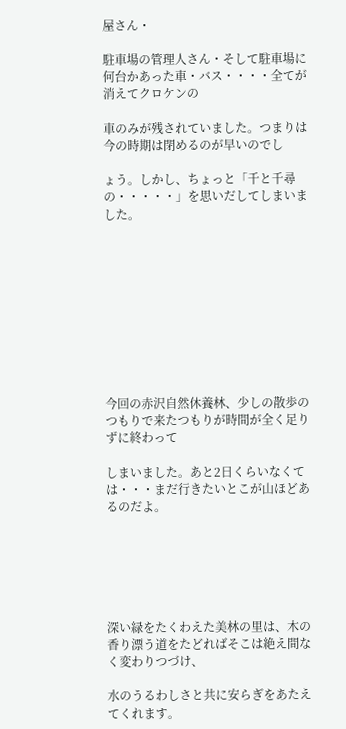屋さん・

駐車場の管理人さん・そして駐車場に何台かあった車・バス・・・・全てが消えてクロケンの

車のみが残されていました。つまりは今の時期は閉めるのが早いのでし

ょう。しかし、ちょっと「千と千尋の・・・・・」を思いだしてしまいました。










今回の赤沢自然休養林、少しの散歩のつもりで来たつもりが時間が全く足りずに終わって

しまいました。あと2日くらいなくては・・・まだ行きたいとこが山ほどあるのだよ。






深い緑をたくわえた美林の里は、木の香り漂う道をたどればそこは絶え間なく変わりつづけ、

水のうるわしさと共に安らぎをあたえてくれます。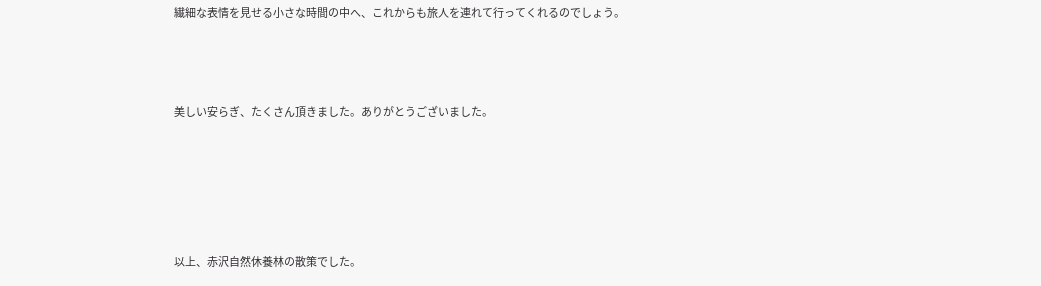繊細な表情を見せる小さな時間の中へ、これからも旅人を連れて行ってくれるのでしょう。



美しい安らぎ、たくさん頂きました。ありがとうございました。





以上、赤沢自然休養林の散策でした。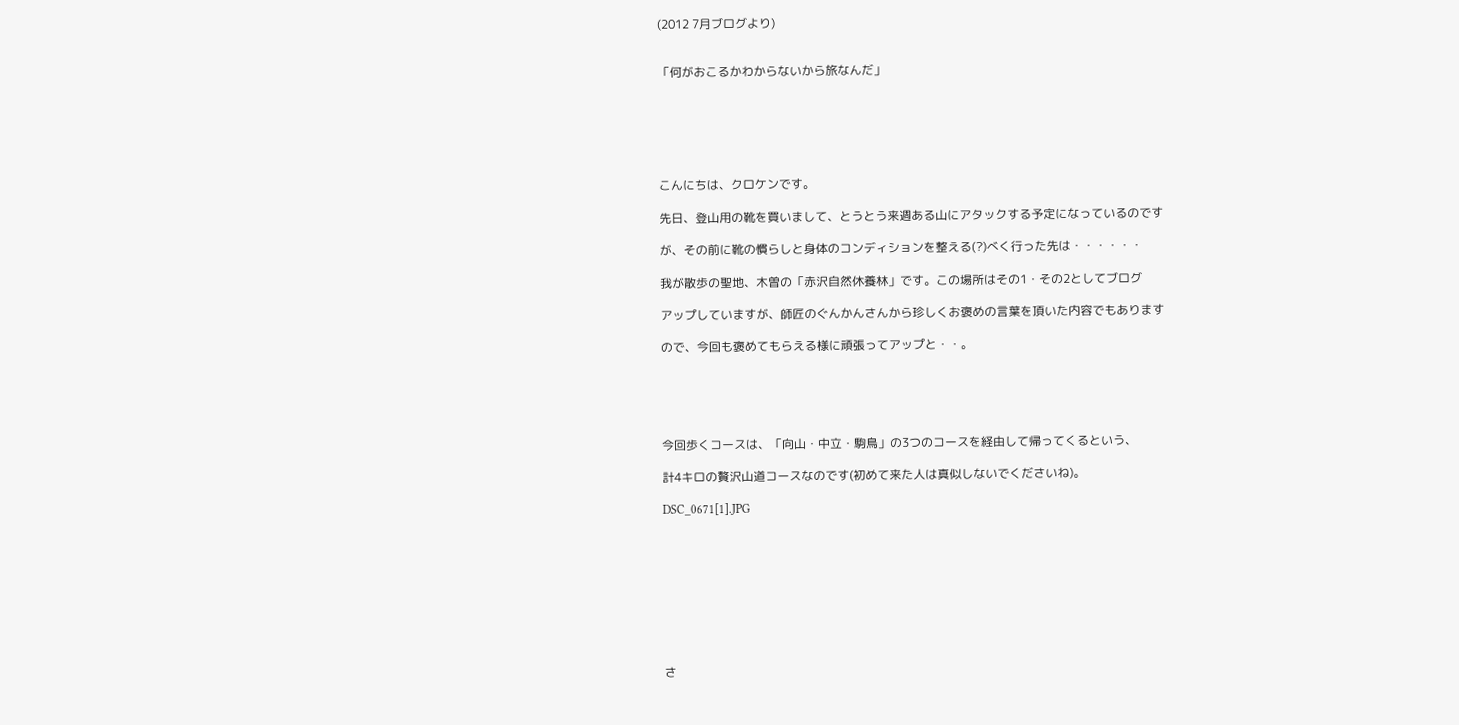(2012 7月ブログより)


「何がおこるかわからないから旅なんだ」






こんにちは、クロケンです。

先日、登山用の靴を買いまして、とうとう来週ある山にアタックする予定になっているのです

が、その前に靴の慣らしと身体のコンディションを整える(?)べく行った先は・・・・・・

我が散歩の聖地、木曽の「赤沢自然休養林」です。この場所はその1・その2としてブログ

アップしていますが、師匠のぐんかんさんから珍しくお褒めの言葉を頂いた内容でもあります

ので、今回も褒めてもらえる様に頑張ってアップと・・。





今回歩くコースは、「向山・中立・駒鳥」の3つのコースを経由して帰ってくるという、

計4キロの贅沢山道コースなのです(初めて来た人は真似しないでくださいね)。

DSC_0671[1].JPG









さ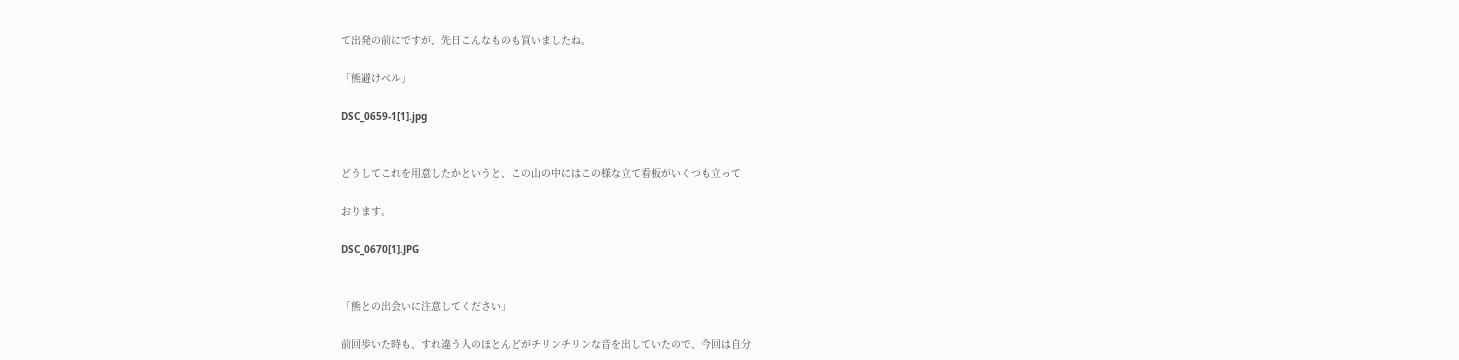て出発の前にですが、先日こんなものも買いましたね。

「熊避けベル」

DSC_0659-1[1].jpg


どうしてこれを用意したかというと、この山の中にはこの様な立て看板がいくつも立って

おります。

DSC_0670[1].JPG


「熊との出会いに注意してください」

前回歩いた時も、すれ違う人のほとんどがチリンチリンな音を出していたので、今回は自分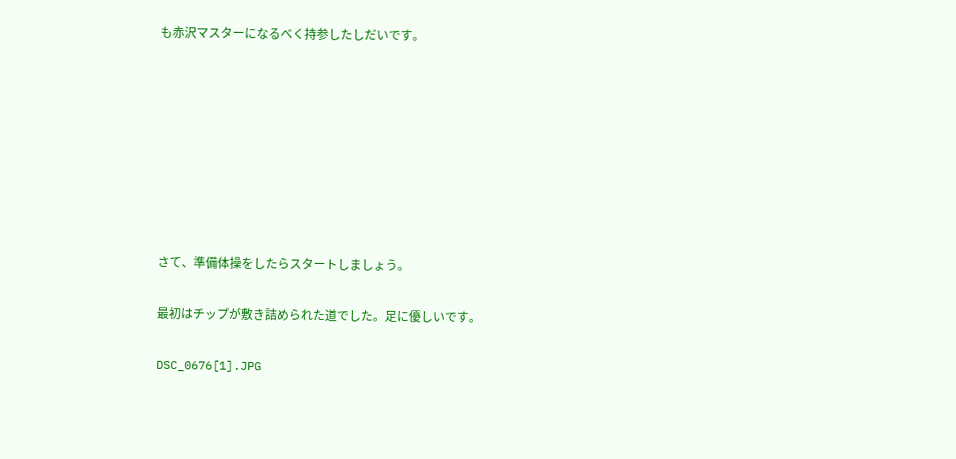も赤沢マスターになるべく持参したしだいです。








さて、準備体操をしたらスタートしましょう。

最初はチップが敷き詰められた道でした。足に優しいです。

DSC_0676[1].JPG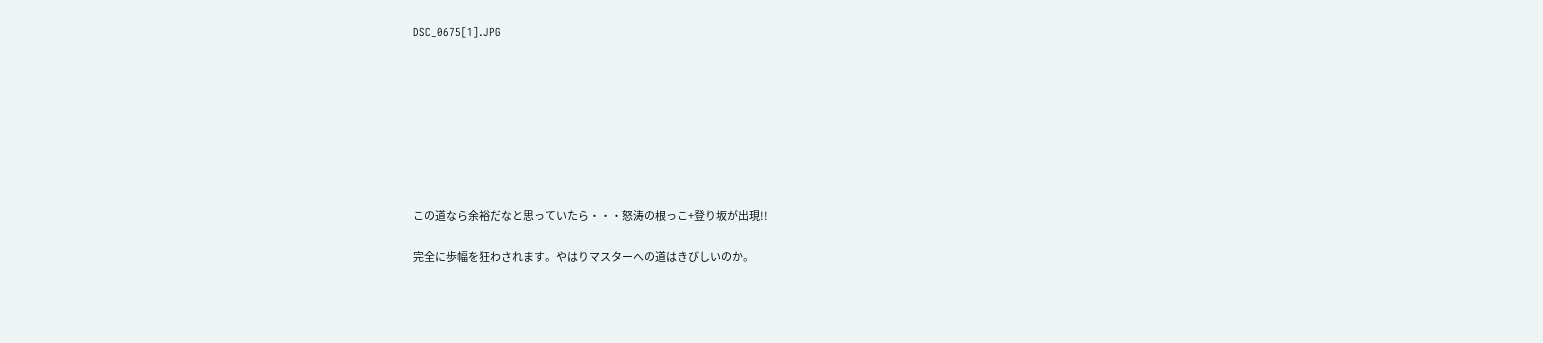DSC_0675[1].JPG








この道なら余裕だなと思っていたら・・・怒涛の根っこ+登り坂が出現!!

完全に歩幅を狂わされます。やはりマスターへの道はきびしいのか。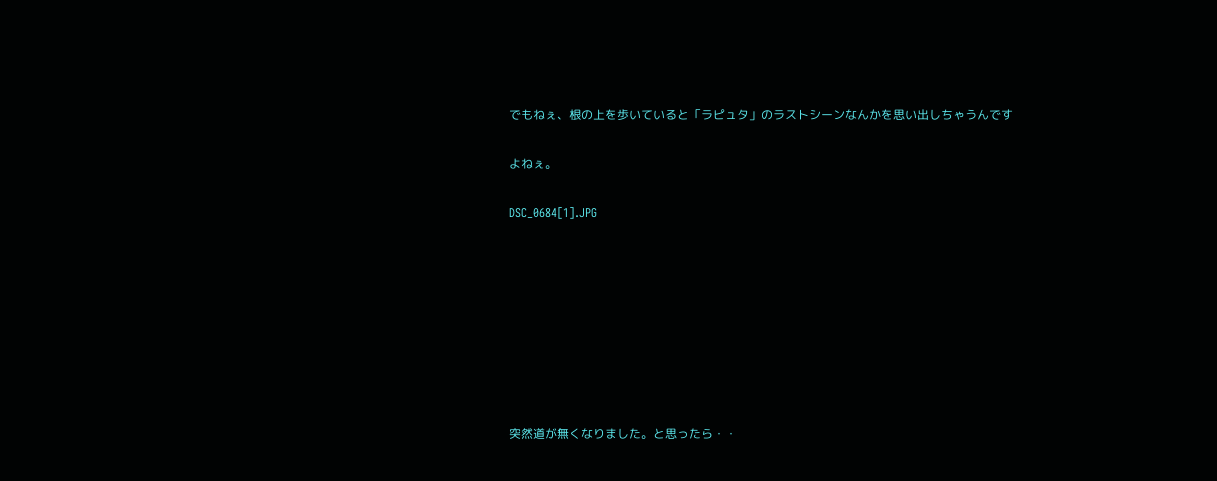でもねぇ、根の上を歩いていると「ラピュタ」のラストシーンなんかを思い出しちゃうんです

よねぇ。

DSC_0684[1].JPG








突然道が無くなりました。と思ったら・・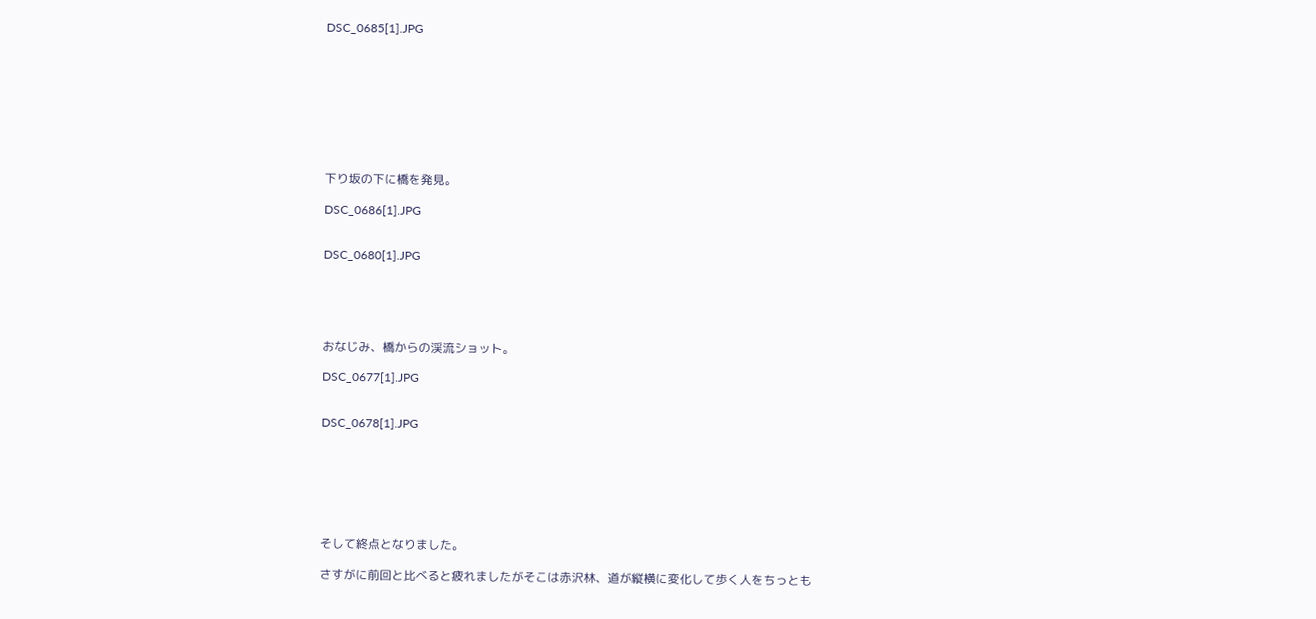DSC_0685[1].JPG









下り坂の下に橋を発見。

DSC_0686[1].JPG


DSC_0680[1].JPG





おなじみ、橋からの渓流ショット。

DSC_0677[1].JPG


DSC_0678[1].JPG







そして終点となりました。

さすがに前回と比べると疲れましたがそこは赤沢林、道が縦横に変化して歩く人をちっとも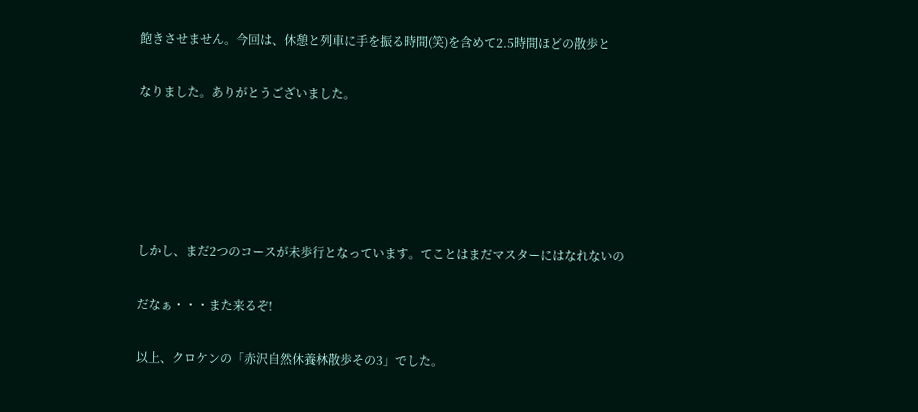飽きさせません。今回は、休憩と列車に手を振る時間(笑)を含めて2.5時間ほどの散歩と

なりました。ありがとうございました。





しかし、まだ2つのコースが未歩行となっています。てことはまだマスターにはなれないの

だなぁ・・・また来るぞ!

以上、クロケンの「赤沢自然休養林散歩その3」でした。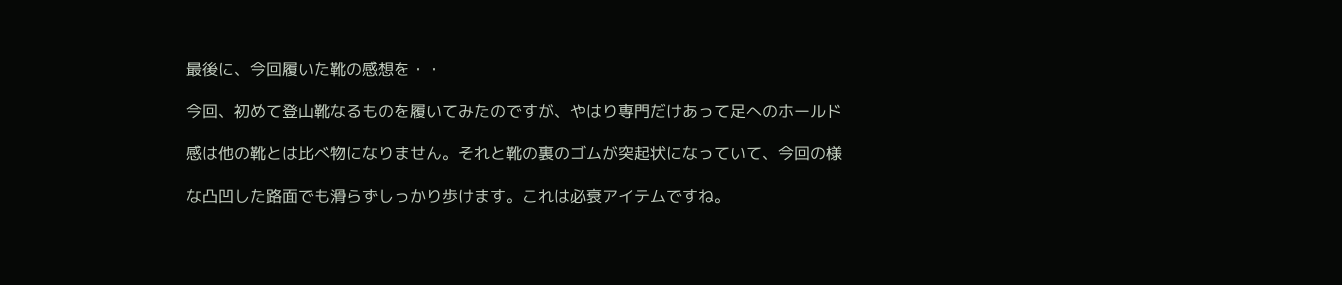最後に、今回履いた靴の感想を・・

今回、初めて登山靴なるものを履いてみたのですが、やはり専門だけあって足へのホールド

感は他の靴とは比べ物になりません。それと靴の裏のゴムが突起状になっていて、今回の様

な凸凹した路面でも滑らずしっかり歩けます。これは必衰アイテムですね。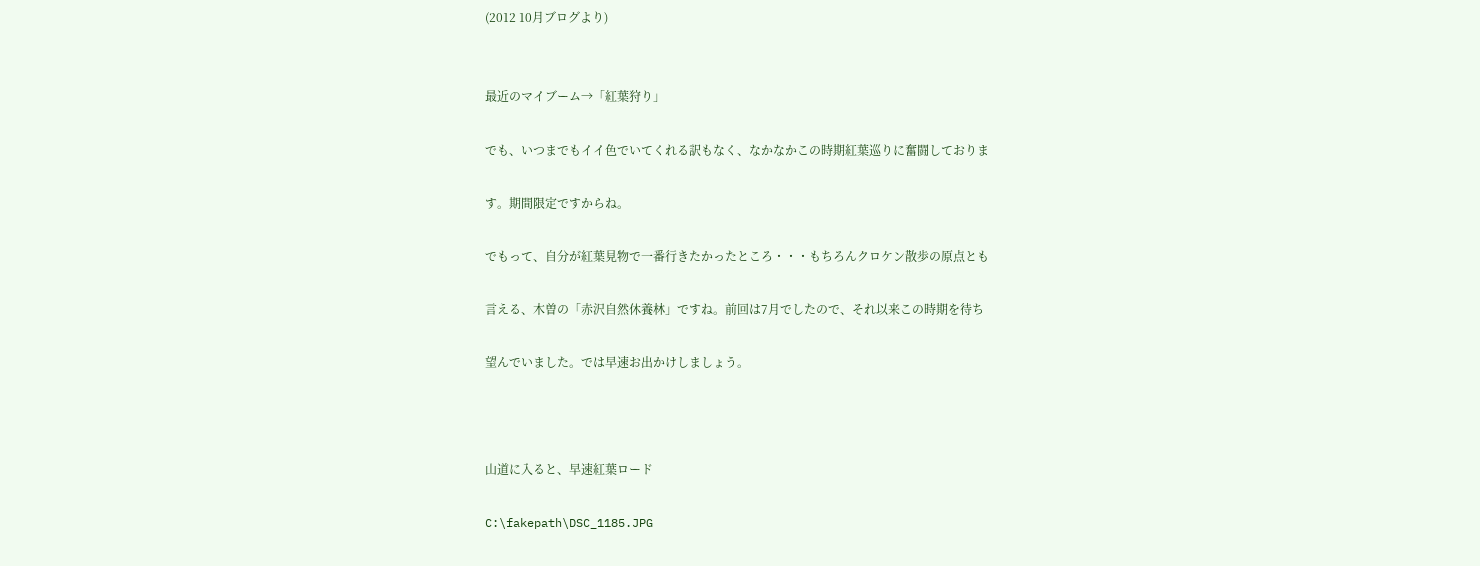(2012 10月ブログより)


最近のマイブーム→「紅葉狩り」

でも、いつまでもイイ色でいてくれる訳もなく、なかなかこの時期紅葉巡りに奮闘しておりま

す。期間限定ですからね。

でもって、自分が紅葉見物で一番行きたかったところ・・・もちろんクロケン散歩の原点とも

言える、木曽の「赤沢自然休養林」ですね。前回は7月でしたので、それ以来この時期を待ち

望んでいました。では早速お出かけしましょう。



山道に入ると、早速紅葉ロード

C:\fakepath\DSC_1185.JPG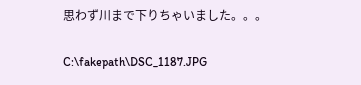思わず川まで下りちゃいました。。。

C:\fakepath\DSC_1187.JPG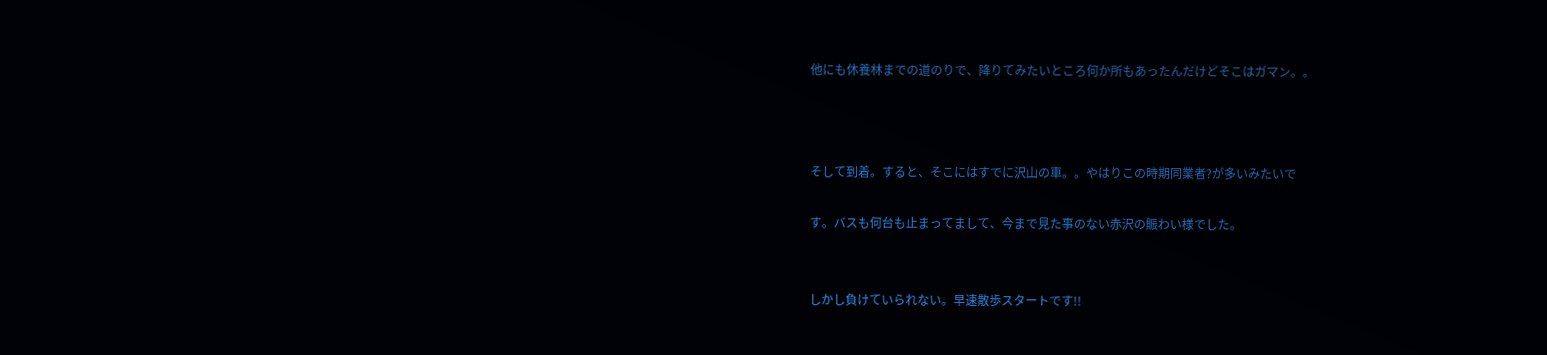他にも休養林までの道のりで、降りてみたいところ何か所もあったんだけどそこはガマン。。



そして到着。すると、そこにはすでに沢山の車。。やはりこの時期同業者?が多いみたいで

す。バスも何台も止まってまして、今まで見た事のない赤沢の賑わい様でした。


しかし負けていられない。早速散歩スタートです!!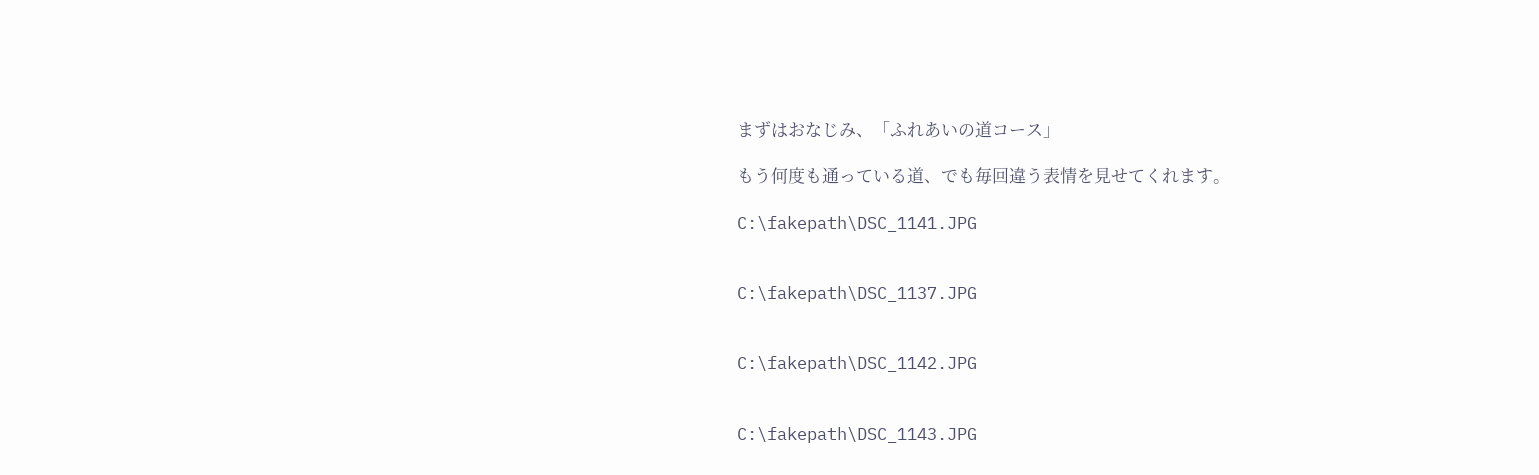まずはおなじみ、「ふれあいの道コース」

もう何度も通っている道、でも毎回違う表情を見せてくれます。

C:\fakepath\DSC_1141.JPG


C:\fakepath\DSC_1137.JPG


C:\fakepath\DSC_1142.JPG


C:\fakepath\DSC_1143.JPG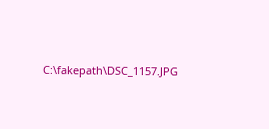C:\fakepath\DSC_1157.JPG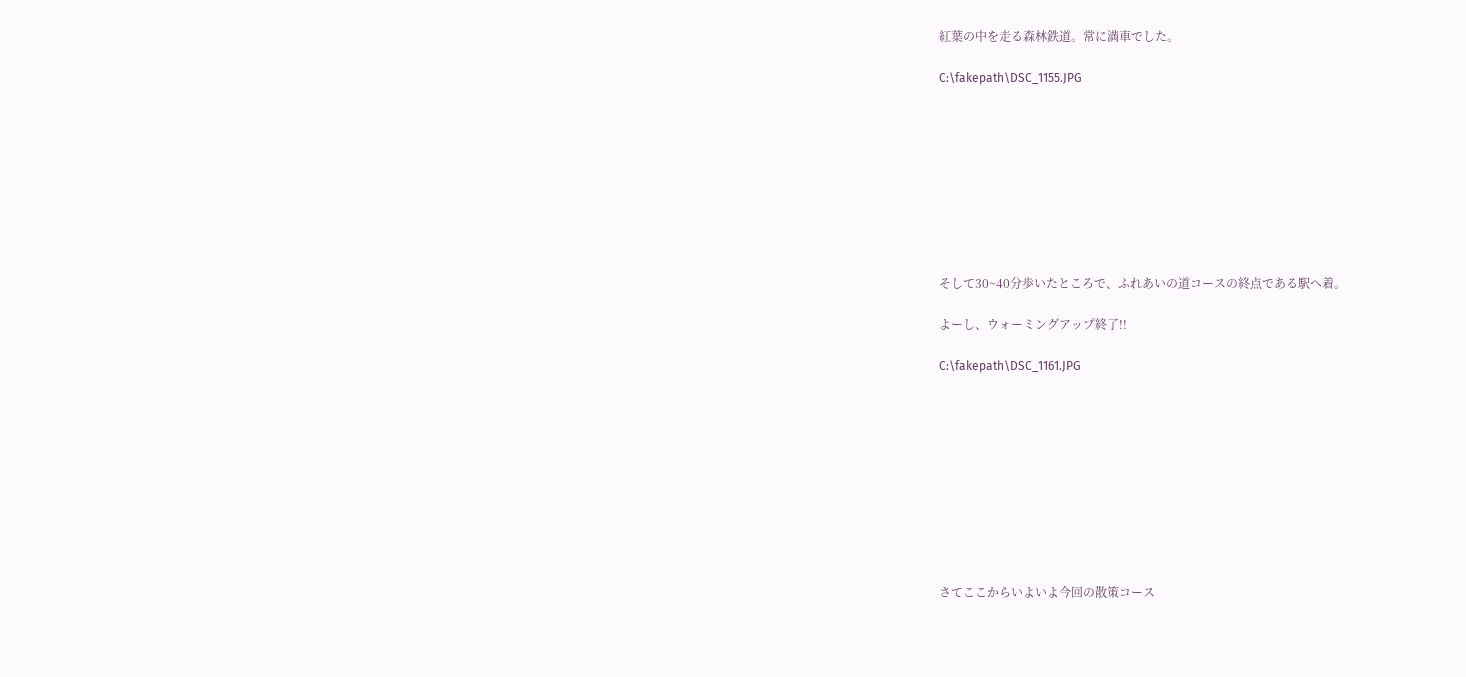紅葉の中を走る森林鉄道。常に満車でした。

C:\fakepath\DSC_1155.JPG









そして30~40分歩いたところで、ふれあいの道コースの終点である駅へ着。

よーし、ウォーミングアップ終了!!

C:\fakepath\DSC_1161.JPG










さてここからいよいよ今回の散策コース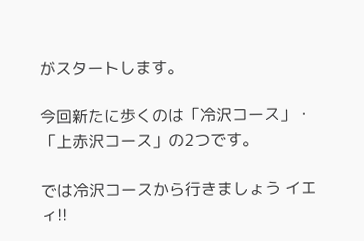がスタートします。

今回新たに歩くのは「冷沢コース」・「上赤沢コース」の2つです。

では冷沢コースから行きましょう イエィ!!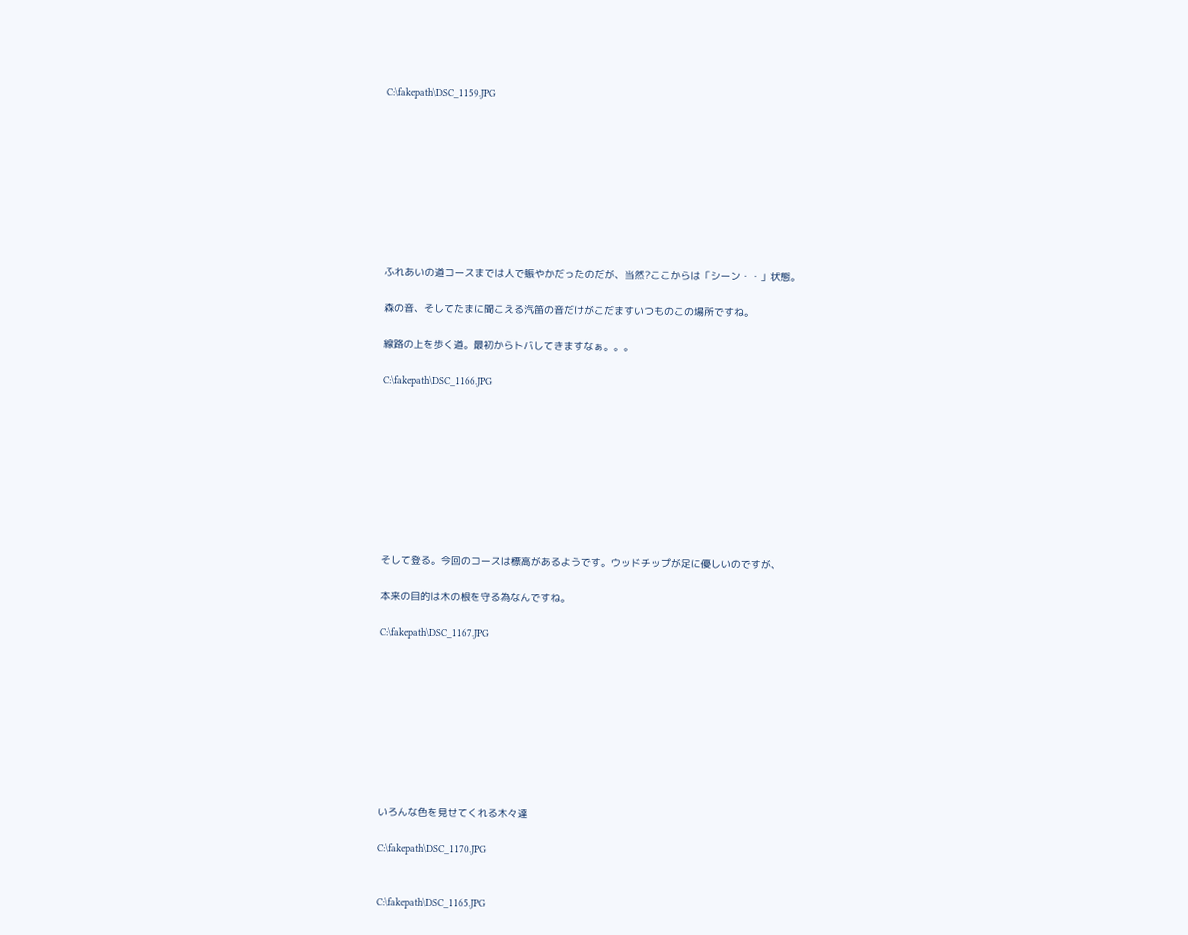C:\fakepath\DSC_1159.JPG









ふれあいの道コースまでは人で賑やかだったのだが、当然?ここからは「シーン・・」状態。

森の音、そしてたまに聞こえる汽笛の音だけがこだますいつものこの場所ですね。

線路の上を歩く道。最初からトバしてきますなぁ。。。

C:\fakepath\DSC_1166.JPG









そして登る。今回のコースは標高があるようです。ウッドチップが足に優しいのですが、

本来の目的は木の根を守る為なんですね。

C:\fakepath\DSC_1167.JPG









いろんな色を見せてくれる木々達

C:\fakepath\DSC_1170.JPG


C:\fakepath\DSC_1165.JPG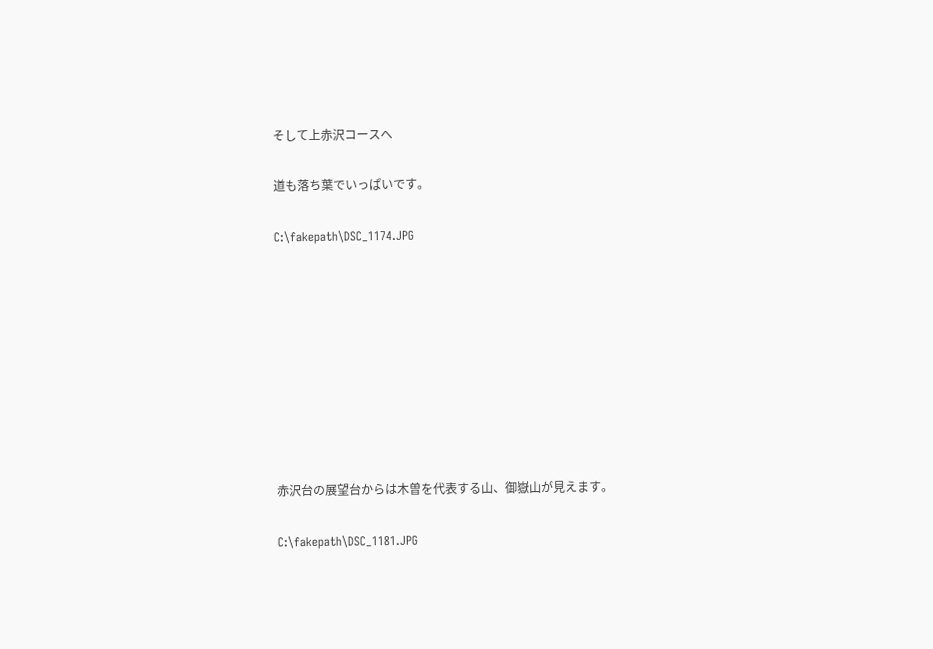そして上赤沢コースへ

道も落ち葉でいっぱいです。

C:\fakepath\DSC_1174.JPG









赤沢台の展望台からは木曽を代表する山、御嶽山が見えます。

C:\fakepath\DSC_1181.JPG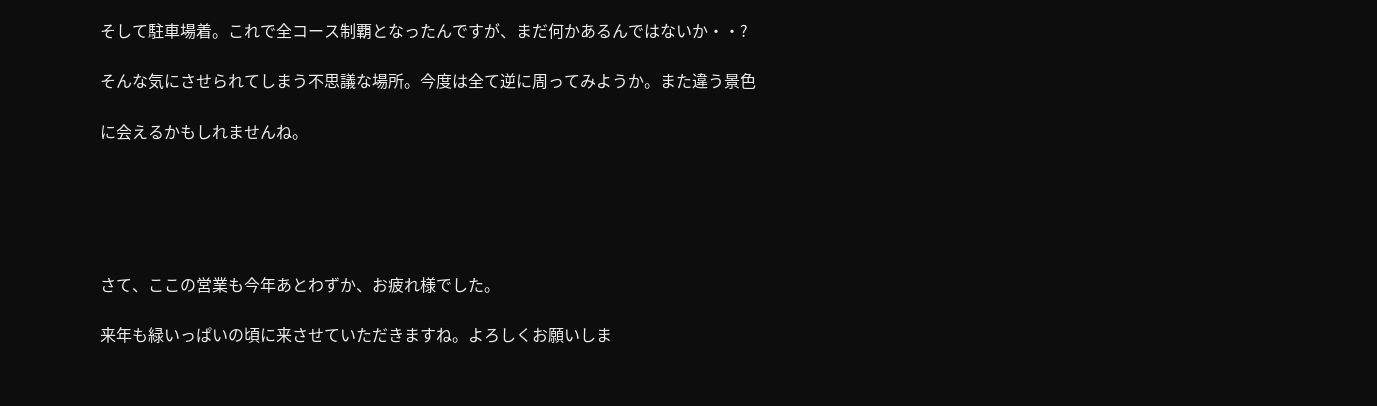そして駐車場着。これで全コース制覇となったんですが、まだ何かあるんではないか・・?

そんな気にさせられてしまう不思議な場所。今度は全て逆に周ってみようか。また違う景色

に会えるかもしれませんね。





さて、ここの営業も今年あとわずか、お疲れ様でした。

来年も緑いっぱいの頃に来させていただきますね。よろしくお願いしま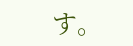す。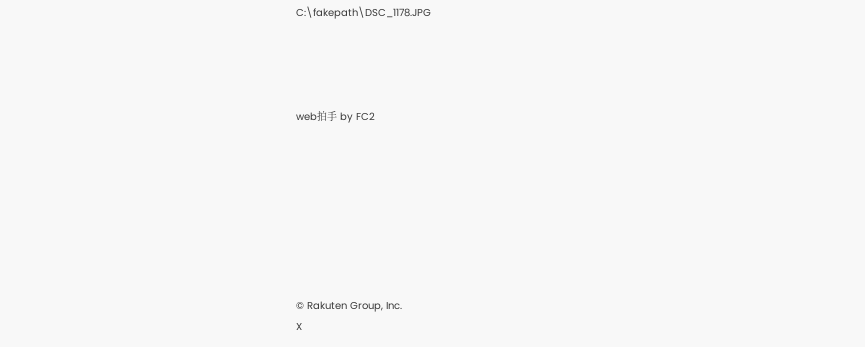C:\fakepath\DSC_1178.JPG




web拍手 by FC2








© Rakuten Group, Inc.
X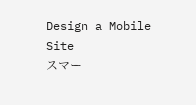Design a Mobile Site
スマー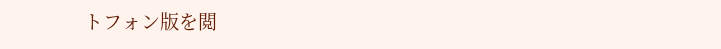トフォン版を閲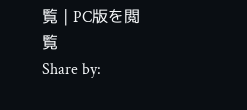覧 | PC版を閲覧
Share by: